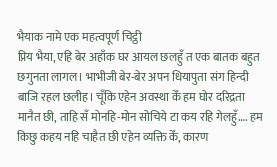भैयाक नामे एक महत्वपूर्ण चिट्ठी
प्रिय भैया, एहि बेर अहाँक घर आयल छलहुँ त एक बातक बहुत छगुनता लागल। भाभीजी बेर-बेर अपन धियापुता संग हिन्दी बाजि रहल छलीह। चूँकि एहेन अवस्था केँ हम घोर दरिद्रता मानैत छी, ताहि सँ मोनहि-मोन सोचिये टा कय रहि गेलहुँ…. हम किछु कहय नहि चाहैत छी एहेन व्यक्ति केँ, कारण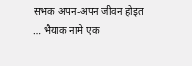सभक अपन-अपन जीवन होइत … भैयाक नामे एक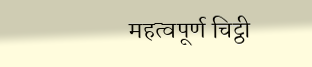महत्वपूर्ण चिट्ठी